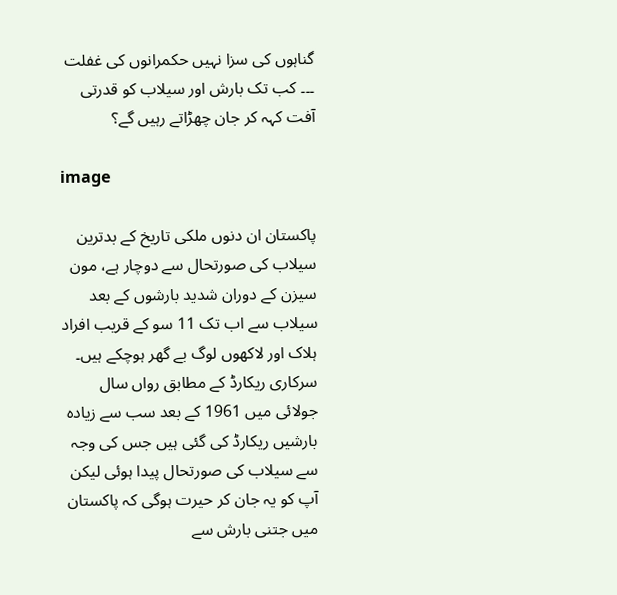گناہوں کی سزا نہیں حکمرانوں کی غفلت ۔۔۔ کب تک بارش اور سیلاب کو قدرتی آفت کہہ کر جان چھڑاتے رہیں گے؟

image

پاکستان ان دنوں ملکی تاریخ کے بدترین سیلاب کی صورتحال سے دوچار ہے، مون سیزن کے دوران شدید بارشوں کے بعد سیلاب سے اب تک 11 سو کے قریب افراد ہلاک اور لاکھوں لوگ بے گھر ہوچکے ہیں۔ سرکاری ریکارڈ کے مطابق رواں سال جولائی میں 1961 کے بعد سب سے زیادہ بارشیں ریکارڈ کی گئی ہیں جس کی وجہ سے سیلاب کی صورتحال پیدا ہوئی لیکن آپ کو یہ جان کر حیرت ہوگی کہ پاکستان میں جتنی بارش سے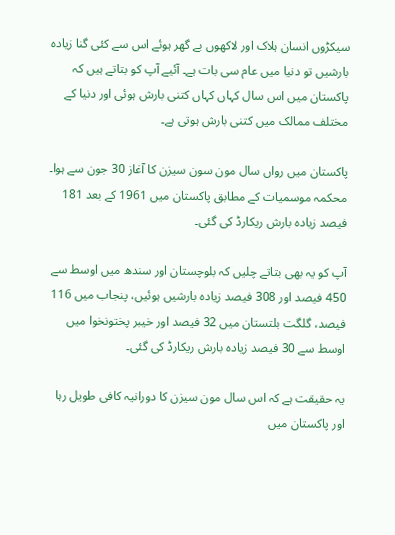سیکڑوں انسان ہلاک اور لاکھوں بے گھر ہوئے اس سے کئی گنا زیادہ بارشیں تو دنیا میں عام سی بات ہے۔ آئیے آپ کو بتاتے ہیں کہ پاکستان میں اس سال کہاں کہاں کتنی بارش ہوئی اور دنیا کے مختلف ممالک میں کتنی بارش ہوتی ہے۔

پاکستان میں رواں سال مون سون سیزن کا آغاز 30 جون سے ہوا۔ محکمہ موسمیات کے مطابق پاکستان میں 1961 کے بعد 181 فیصد زیادہ بارش ریکارڈ کی گئی۔

آپ کو یہ بھی بتاتے چلیں کہ بلوچستان اور سندھ میں اوسط سے 450 فیصد اور 308 فیصد زیادہ بارشیں ہوئیں، پنجاب میں 116 فیصد، گلگت بلتستان میں 32 فیصد اور خیبر پختونخوا میں اوسط سے 30 فیصد زیادہ بارش ریکارڈ کی گئی۔

یہ حقیقت ہے کہ اس سال مون سیزن کا دورانیہ کافی طویل رہا اور پاکستان میں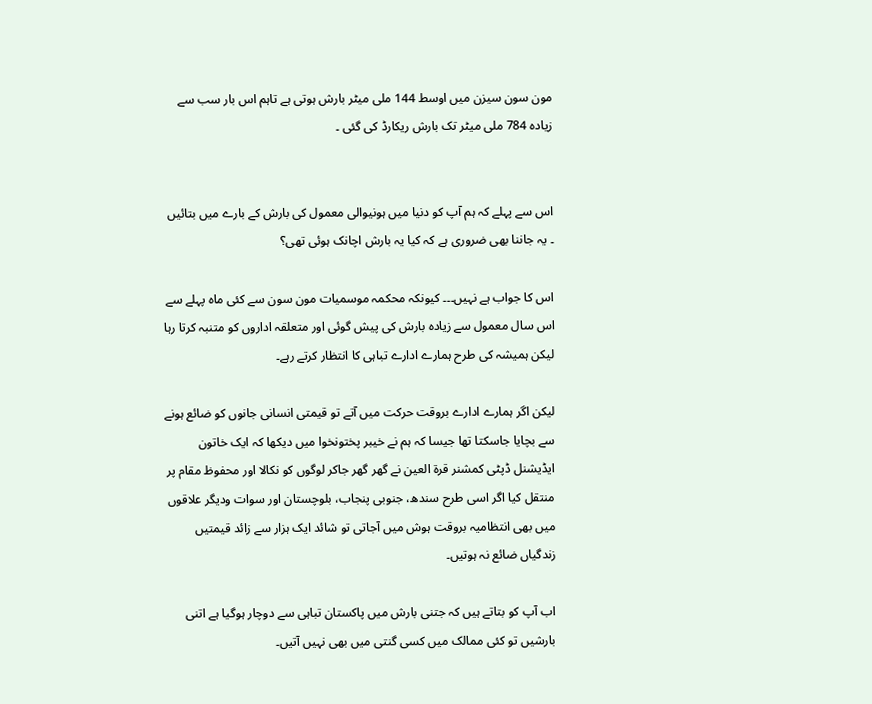مون سون سیزن میں اوسط 144 ملی میٹر بارش ہوتی ہے تاہم اس بار سب سے زیادہ 784 ملی میٹر تک بارش ریکارڈ کی گئی ۔


اس سے پہلے کہ ہم آپ کو دنیا میں ہونیوالی معمول کی بارش کے بارے میں بتائیں ۔ یہ جاننا بھی ضروری ہے کہ کیا یہ بارش اچانک ہوئی تھی؟

اس کا جواب ہے نہیں۔۔۔ کیونکہ محکمہ موسمیات مون سون سے کئی ماہ پہلے سے اس سال معمول سے زیادہ بارش کی پیش گوئی اور متعلقہ اداروں کو متنبہ کرتا رہا لیکن ہمیشہ کی طرح ہمارے ادارے تباہی کا انتظار کرتے رہے۔

لیکن اگر ہمارے ادارے بروقت حرکت میں آتے تو قیمتی انسانی جانوں کو ضائع ہونے سے بچایا جاسکتا تھا جیسا کہ ہم نے خیبر پختونخوا میں دیکھا کہ ایک خاتون ایڈیشنل ڈپٹی کمشنر قرۃ العین نے گھر گھر جاکر لوگوں کو نکالا اور محفوظ مقام پر منتقل کیا اگر اسی طرح سندھ، جنوبی پنجاب، بلوچستان اور سوات ودیگر علاقوں میں بھی انتظامیہ بروقت ہوش میں آجاتی تو شائد ایک ہزار سے زائد قیمتیں زندگیاں ضائع نہ ہوتیں۔

اب آپ کو بتاتے ہیں کہ جتنی بارش میں پاکستان تباہی سے دوچار ہوگیا ہے اتنی بارشیں تو کئی ممالک میں کسی گنتی میں بھی نہیں آتیں۔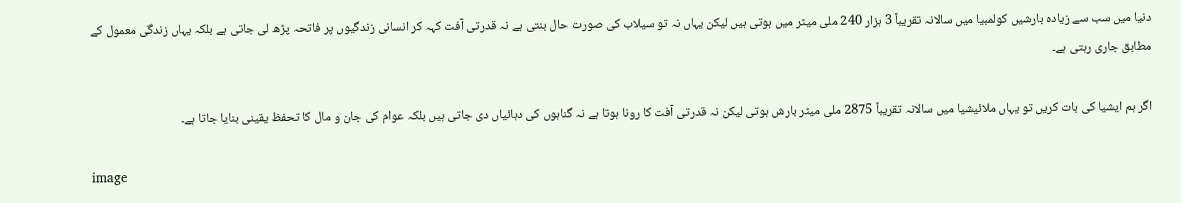دنیا میں سب سے زیادہ بارشیں کولمبیا میں سالانہ تقریباً 3 ہزار 240 ملی میٹر میں ہوتی ہیں لیکن یہاں نہ تو سیلاب کی صورت حال بنتی ہے نہ قدرتی آفت کہہ کر انسانی زندگیوں پر فاتحہ پڑھ لی جاتی ہے بلکہ یہاں زندگی معمول کے مطابق جاری رہتی ہے۔

اگر ہم ایشیا کی بات کریں تو یہاں ملائیشیا میں سالانہ تقریباً 2875 ملی میٹر بارش ہوتی لیکن نہ قدرتی آفت کا رونا ہوتا ہے نہ گناہوں کی دہائیاں دی جاتی ہیں بلکہ عوام کی جان و مال کا تحفظ یقینی بنایا جاتا ہے۔

image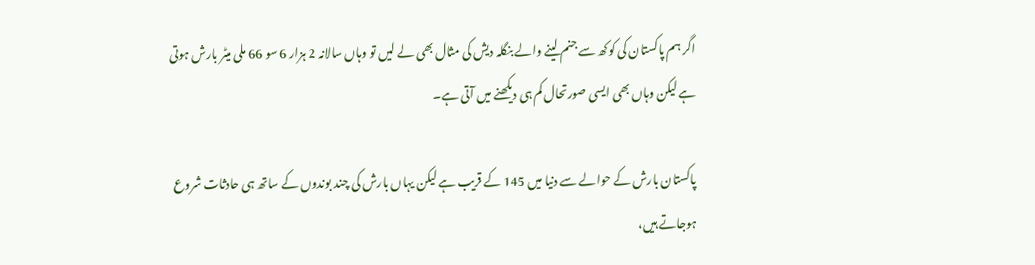اگر ہم پاکستان کی کوکھ سے جنم لینے والے بنگلہ دیش کی مثال بھی لے لیں تو وہاں سالانہ 2 ہزار 6 سو 66 ملی میٹر بارش ہوتی ہے لیکن وہاں بھی ایسی صورتحال کم ہی دیکھنے میں آتی ہے۔

پاکستان بارش کے حوالے سے دنیا میں 145 کے قریب ہے لیکن یہاں بارش کی چند بوندوں کے ساتھ ہی حادثات شروع ہوجاتے ہیں،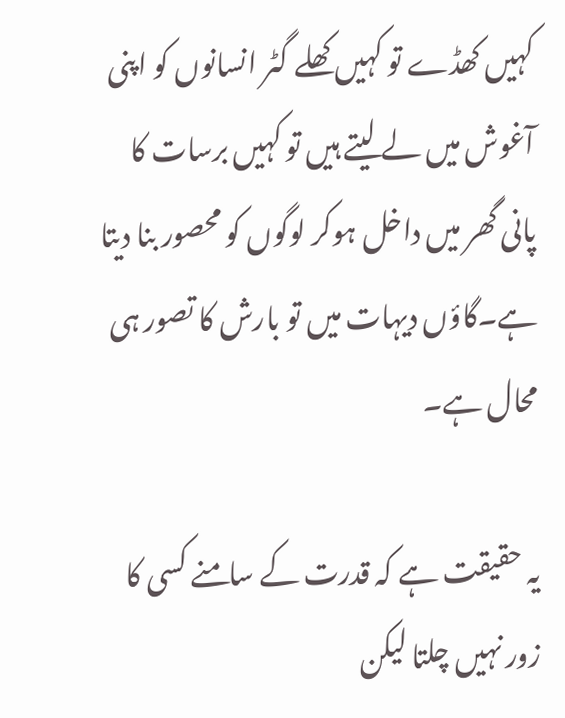کہیں کھڈے تو کہیں کھلے گٹر انسانوں کو اپنی آغوش میں لے لیتے ہیں تو کہیں برسات کا پانی گھر میں داخل ہوکر لوگوں کو محصور بنا دیتا ہے۔گاؤں دیہات میں تو بارش کا تصور ہی محال ہے۔

یہ حقیقت ہے کہ قدرت کے سامنے کسی کا زور نہیں چلتا لیکن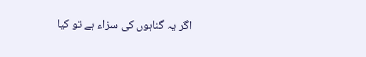اگر یہ گناہوں کی سزاء ہے تو کیا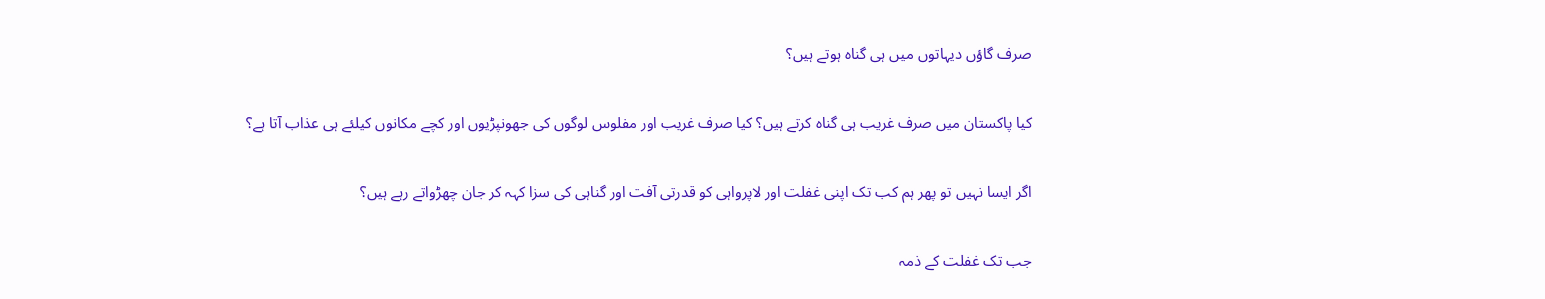صرف گاؤں دیہاتوں میں ہی گناہ ہوتے ہیں؟

کیا پاکستان میں صرف غریب ہی گناہ کرتے ہیں؟ کیا صرف غریب اور مفلوس لوگوں کی جھونپڑیوں اور کچے مکانوں کیلئے ہی عذاب آتا ہے؟

اگر ایسا نہیں تو پھر ہم کب تک اپنی غفلت اور لاپرواہی کو قدرتی آفت اور گناہی کی سزا کہہ کر جان چھڑواتے رہے ہیں؟

جب تک غفلت کے ذمہ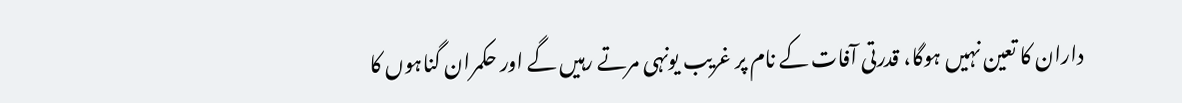داران کا تعین نہیں ہوگا، قدرتی آفات کے نام پر غریب یونہی مرتے رہیں گے اور حکمران گناہوں کا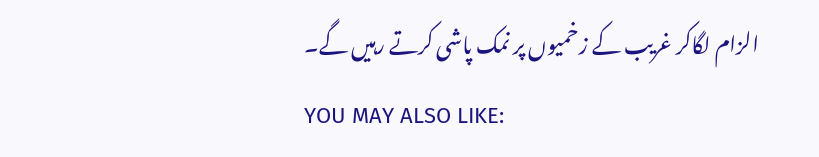الزام لگاکر غریب کے زخمیوں پر نمک پاشی کرتے رہیں گے۔
YOU MAY ALSO LIKE: